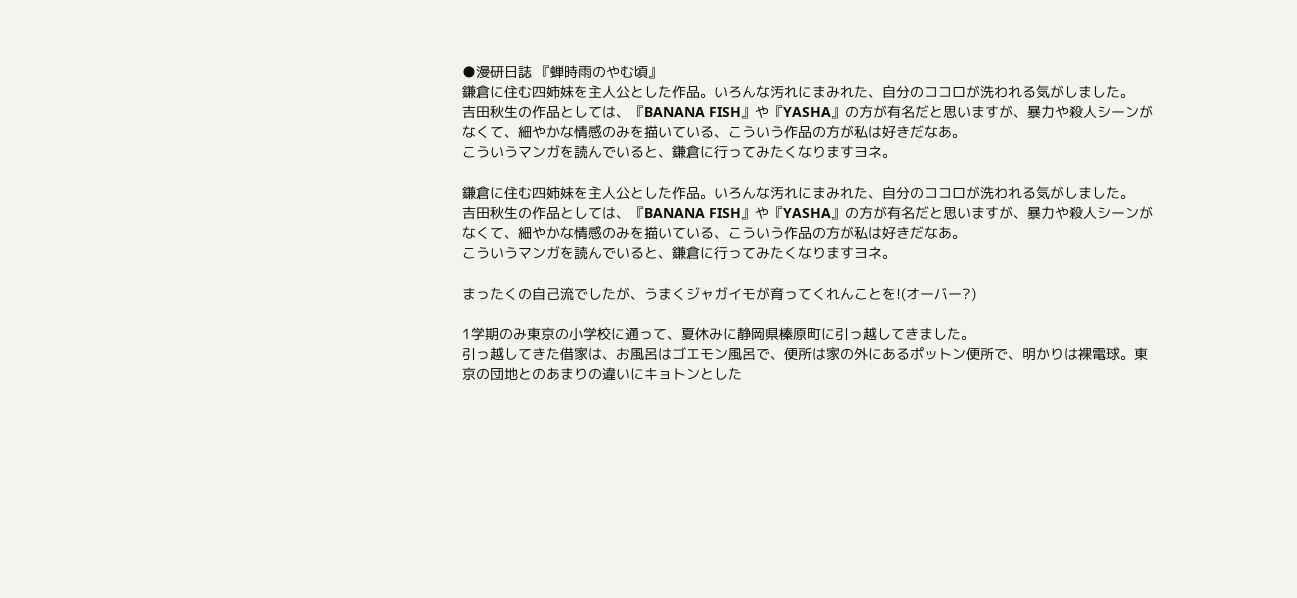●漫研日誌 『蝉時雨のやむ頃』
鎌倉に住む四姉妹を主人公とした作品。いろんな汚れにまみれた、自分のココロが洗われる気がしました。
吉田秋生の作品としては、『BANANA FISH』や『YASHA』の方が有名だと思いますが、暴力や殺人シーンがなくて、細やかな情感のみを描いている、こういう作品の方が私は好きだなあ。
こういうマンガを読んでいると、鎌倉に行ってみたくなりますヨネ。

鎌倉に住む四姉妹を主人公とした作品。いろんな汚れにまみれた、自分のココロが洗われる気がしました。
吉田秋生の作品としては、『BANANA FISH』や『YASHA』の方が有名だと思いますが、暴力や殺人シーンがなくて、細やかな情感のみを描いている、こういう作品の方が私は好きだなあ。
こういうマンガを読んでいると、鎌倉に行ってみたくなりますヨネ。

まったくの自己流でしたが、うまくジャガイモが育ってくれんことを!(オーバー?)

1学期のみ東京の小学校に通って、夏休みに静岡県榛原町に引っ越してきました。
引っ越してきた借家は、お風呂はゴエモン風呂で、便所は家の外にあるポットン便所で、明かりは裸電球。東京の団地とのあまりの違いにキョトンとした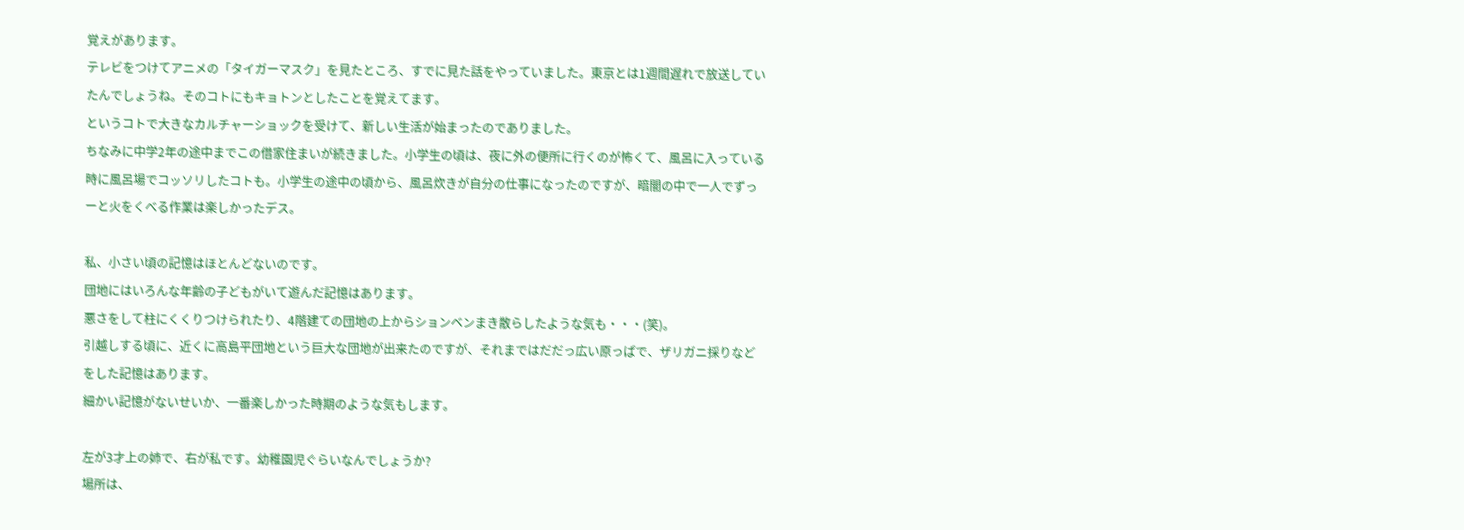覚えがあります。
テレビをつけてアニメの「タイガーマスク」を見たところ、すでに見た話をやっていました。東京とは1週間遅れで放送していたんでしょうね。そのコトにもキョトンとしたことを覚えてます。
というコトで大きなカルチャーショックを受けて、新しい生活が始まったのでありました。
ちなみに中学2年の途中までこの借家住まいが続きました。小学生の頃は、夜に外の便所に行くのが怖くて、風呂に入っている時に風呂場でコッソリしたコトも。小学生の途中の頃から、風呂炊きが自分の仕事になったのですが、暗闇の中で一人でずっーと火をくべる作業は楽しかったデス。

私、小さい頃の記憶はほとんどないのです。
団地にはいろんな年齢の子どもがいて遊んだ記憶はあります。
悪さをして柱にくくりつけられたり、4階建ての団地の上からションベンまき散らしたような気も・・・(笑)。
引越しする頃に、近くに高島平団地という巨大な団地が出来たのですが、それまではだだっ広い原っぱで、ザリガニ採りなどをした記憶はあります。
細かい記憶がないせいか、一番楽しかった時期のような気もします。

左が3才上の姉で、右が私です。幼稚園児ぐらいなんでしょうか?
場所は、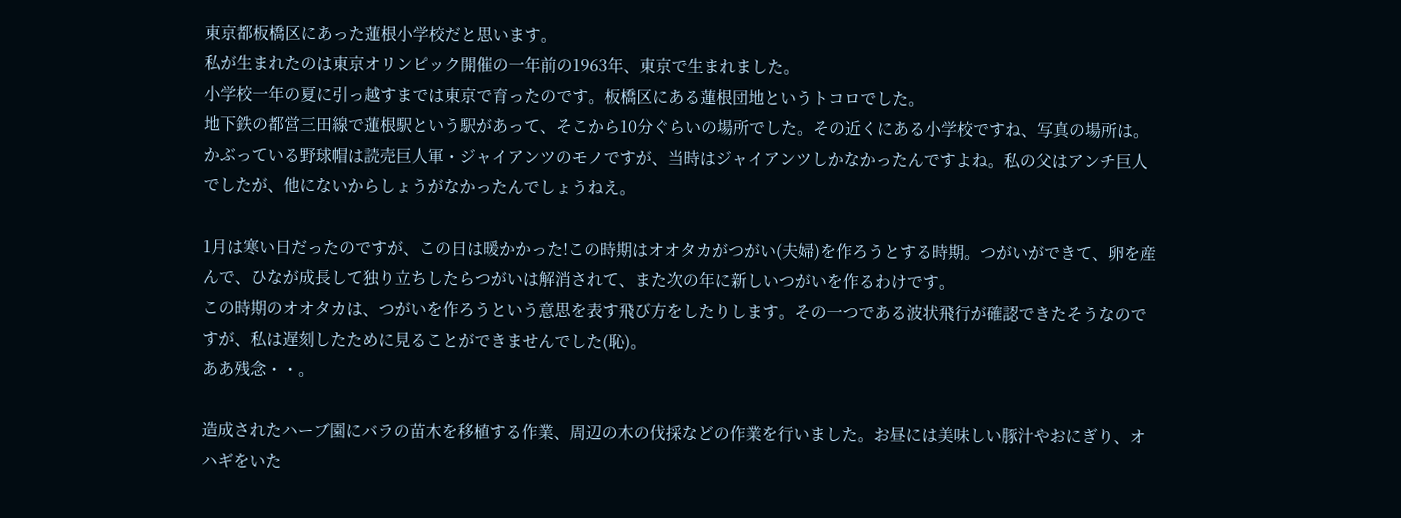東京都板橋区にあった蓮根小学校だと思います。
私が生まれたのは東京オリンピック開催の一年前の1963年、東京で生まれました。
小学校一年の夏に引っ越すまでは東京で育ったのです。板橋区にある蓮根団地というトコロでした。
地下鉄の都営三田線で蓮根駅という駅があって、そこから10分ぐらいの場所でした。その近くにある小学校ですね、写真の場所は。
かぶっている野球帽は読売巨人軍・ジャイアンツのモノですが、当時はジャイアンツしかなかったんですよね。私の父はアンチ巨人でしたが、他にないからしょうがなかったんでしょうねえ。

1月は寒い日だったのですが、この日は暖かかった!この時期はオオタカがつがい(夫婦)を作ろうとする時期。つがいができて、卵を産んで、ひなが成長して独り立ちしたらつがいは解消されて、また次の年に新しいつがいを作るわけです。
この時期のオオタカは、つがいを作ろうという意思を表す飛び方をしたりします。その一つである波状飛行が確認できたそうなのですが、私は遅刻したために見ることができませんでした(恥)。
ああ残念・・。

造成されたハーブ園にバラの苗木を移植する作業、周辺の木の伐採などの作業を行いました。お昼には美味しい豚汁やおにぎり、オハギをいた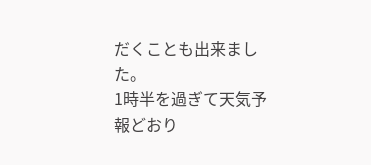だくことも出来ました。
1時半を過ぎて天気予報どおり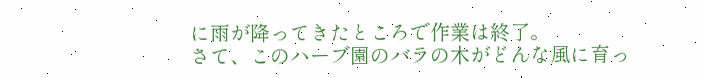に雨が降ってきたところで作業は終了。
さて、このハーブ園のバラの木がどんな風に育っ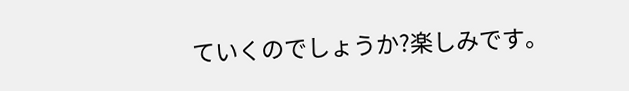ていくのでしょうか?楽しみです。